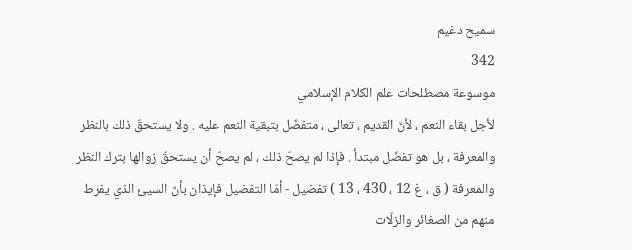سميح دغيم
342
موسوعة مصطلحات علم الكلام الإسلامي
لأجل بقاء النعم ، لأنّ القديم ، تعالى ، متفضّل بتبقية النعم عليه . ولا يستحقّ ذلك بالنظر والمعرفة ، بل هو تفضّل مبتدأ . فإذا لم يصحّ ذلك ، لم يصحّ أن يستحقّ زوالها بترك النظر والمعرفة ( ق ، غ 12 ، 430 ، 13 ) تفضيل - أمّا التفضيل فإيذان بأنّ السيئ الذي يفرط منهم من الصغائر والزلّات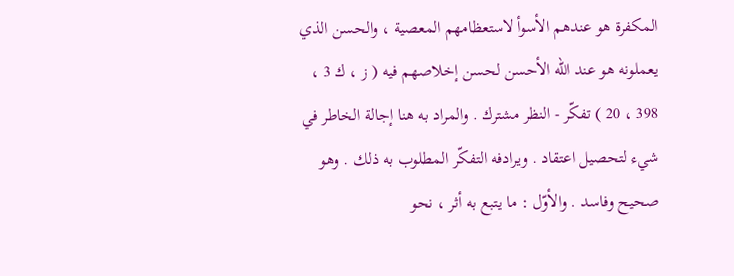المكفرة هو عندهم الأسوأ لاستعظامهم المعصية ، والحسن الذي يعملونه هو عند اللّه الأحسن لحسن إخلاصهم فيه ( ز ، ك 3 ، 398 ، 20 ) تفكّر - النظر مشترك . والمراد به هنا إجالة الخاطر في شيء لتحصيل اعتقاد . ويرادفه التفكّر المطلوب به ذلك . وهو صحيح وفاسد . والأوّل : ما يتبع به أثر ، نحو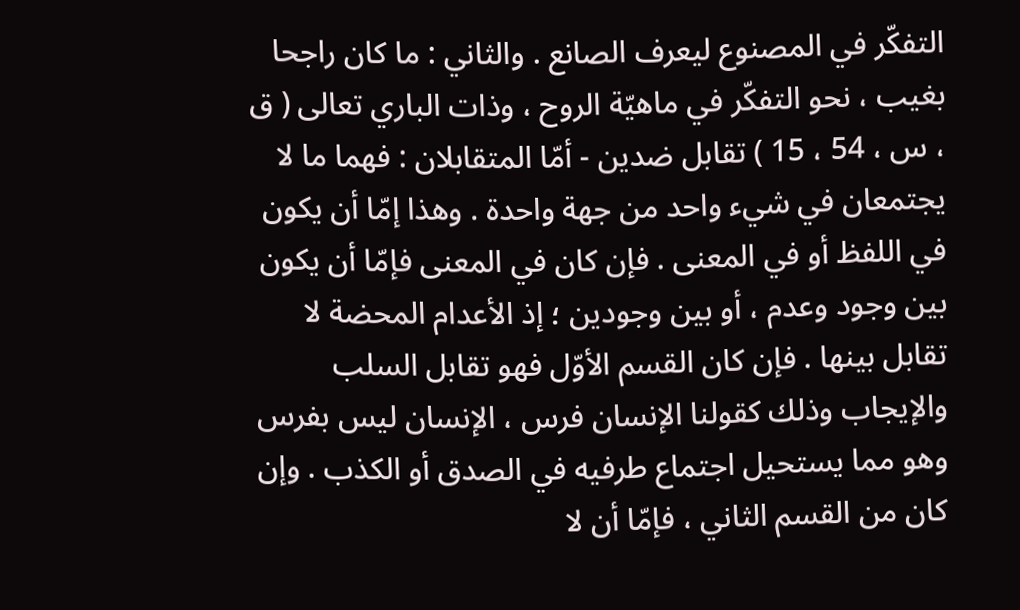التفكّر في المصنوع ليعرف الصانع . والثاني : ما كان راجحا بغيب ، نحو التفكّر في ماهيّة الروح ، وذات الباري تعالى ( ق ، س ، 54 ، 15 ) تقابل ضدين - أمّا المتقابلان : فهما ما لا يجتمعان في شيء واحد من جهة واحدة . وهذا إمّا أن يكون في اللفظ أو في المعنى . فإن كان في المعنى فإمّا أن يكون بين وجود وعدم ، أو بين وجودين ؛ إذ الأعدام المحضة لا تقابل بينها . فإن كان القسم الأوّل فهو تقابل السلب والإيجاب وذلك كقولنا الإنسان فرس ، الإنسان ليس بفرس وهو مما يستحيل اجتماع طرفيه في الصدق أو الكذب . وإن كان من القسم الثاني ، فإمّا أن لا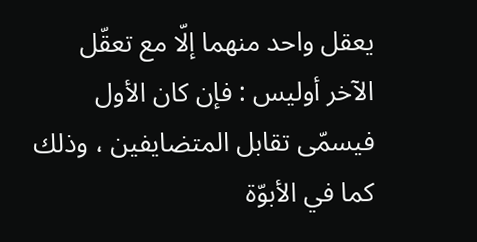يعقل واحد منهما إلّا مع تعقّل الآخر أوليس : فإن كان الأول فيسمّى تقابل المتضايفين ، وذلك كما في الأبوّة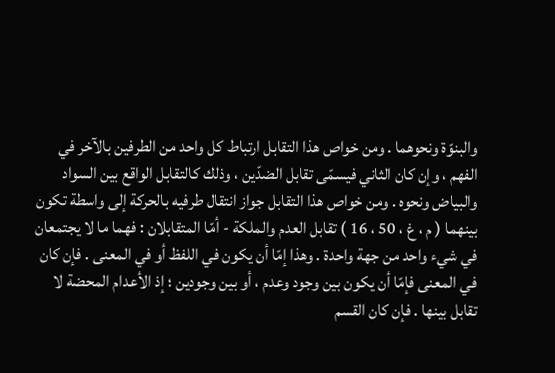والبنوّة ونحوهما . ومن خواص هذا التقابل ارتباط كل واحد من الطرفين بالآخر في الفهم ، وإن كان الثاني فيسمّى تقابل الضدّين ، وذلك كالتقابل الواقع بين السواد والبياض ونحوه . ومن خواص هذا التقابل جواز انتقال طرفيه بالحركة إلى واسطة تكون بينهما ( م ، غ ، 50 ، 16 ) تقابل العدم والملكة - أمّا المتقابلان : فهما ما لا يجتمعان في شيء واحد من جهة واحدة . وهذا إمّا أن يكون في اللفظ أو في المعنى . فإن كان في المعنى فإمّا أن يكون بين وجود وعدم ، أو بين وجودين ؛ إذ الأعدام المحضة لا تقابل بينها . فإن كان القسم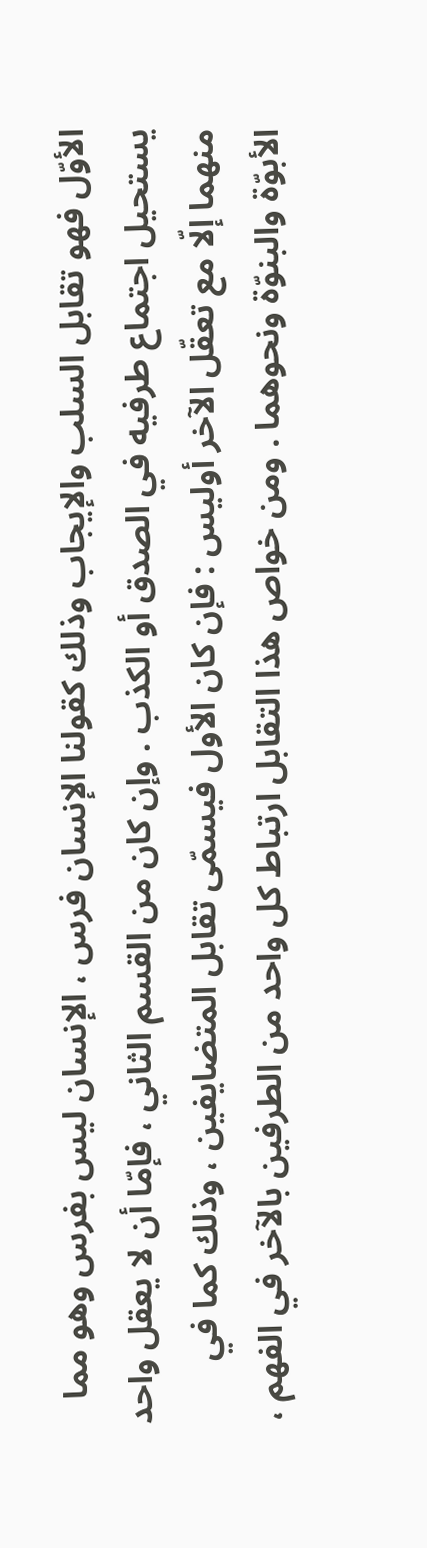الأوّل فهو تقابل السلب والإيجاب وذلك كقولنا الإنسان فرس ، الإنسان ليس بفرس وهو مما يستحيل اجتماع طرفيه في الصدق أو الكذب . وإن كان من القسم الثاني ، فإمّا أن لا يعقل واحد منهما إلّا مع تعقّل الآخر أوليس : فإن كان الأول فيسمّى تقابل المتضايفين ، وذلك كما في الأبوّة والبنوّة ونحوهما . ومن خواص هذا التقابل ارتباط كل واحد من الطرفين بالآخر في الفهم ،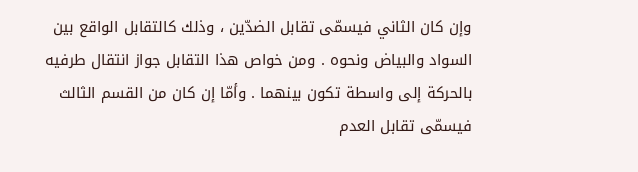وإن كان الثاني فيسمّى تقابل الضدّين ، وذلك كالتقابل الواقع بين السواد والبياض ونحوه . ومن خواص هذا التقابل جواز انتقال طرفيه بالحركة إلى واسطة تكون بينهما . وأمّا إن كان من القسم الثالث فيسمّى تقابل العدم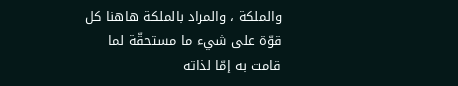والملكة ، والمراد بالملكة هاهنا كل قوّة على شيء ما مستحقّة لما قامت به إمّا لذاته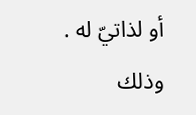أو لذاتيّ له . وذلك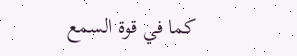كما في قوة السمع